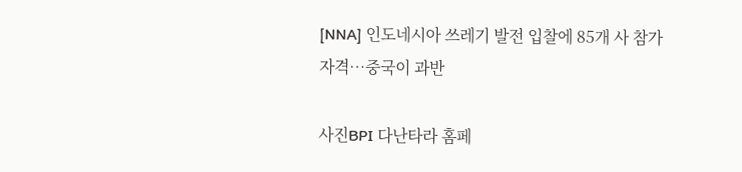[NNA] 인도네시아 쓰레기 발전 입찰에 85개 사 참가 자격…중국이 과반

사진BPI 다난타라 홈페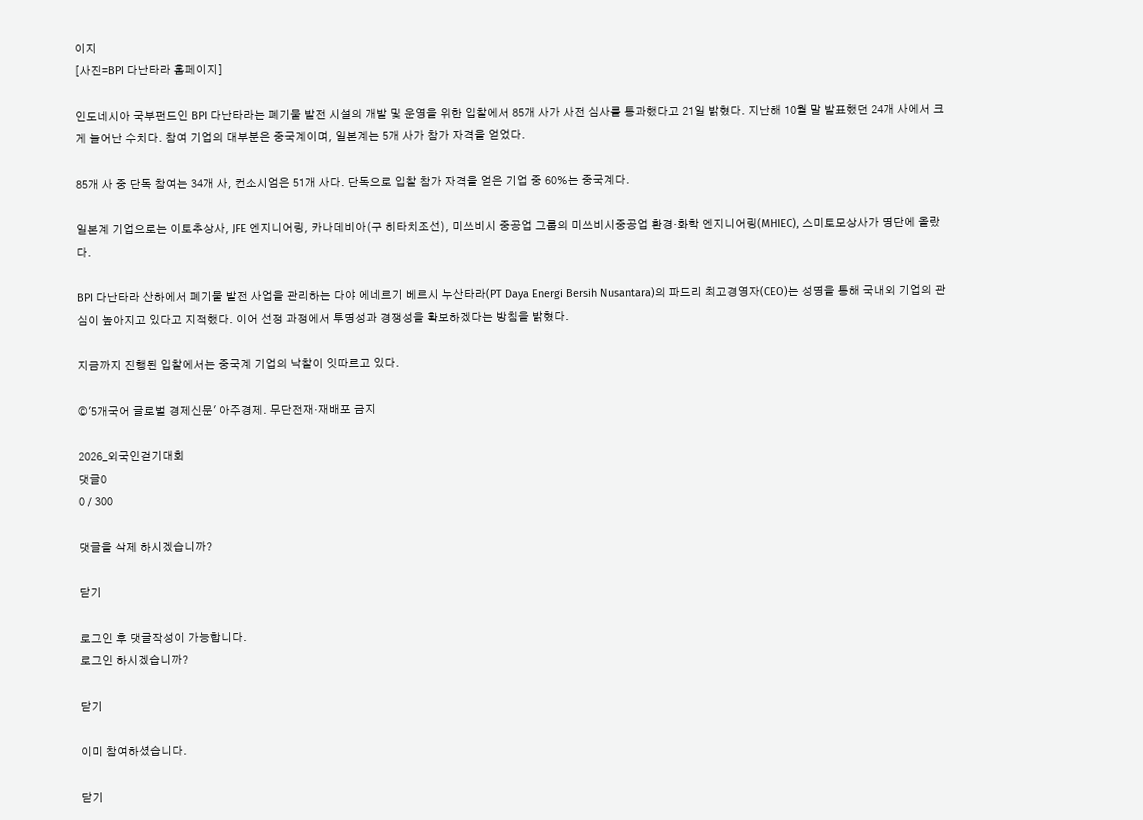이지
[사진=BPI 다난타라 홈페이지]

인도네시아 국부펀드인 BPI 다난타라는 폐기물 발전 시설의 개발 및 운영을 위한 입찰에서 85개 사가 사전 심사를 통과했다고 21일 밝혔다. 지난해 10월 말 발표했던 24개 사에서 크게 늘어난 수치다. 참여 기업의 대부분은 중국계이며, 일본계는 5개 사가 참가 자격을 얻었다.

85개 사 중 단독 참여는 34개 사, 컨소시엄은 51개 사다. 단독으로 입찰 참가 자격을 얻은 기업 중 60%는 중국계다.

일본계 기업으로는 이토추상사, JFE 엔지니어링, 카나데비아(구 히타치조선), 미쓰비시 중공업 그룹의 미쓰비시중공업 환경·화학 엔지니어링(MHIEC), 스미토모상사가 명단에 올랐다.

BPI 다난타라 산하에서 폐기물 발전 사업을 관리하는 다야 에네르기 베르시 누산타라(PT Daya Energi Bersih Nusantara)의 파드리 최고경영자(CEO)는 성명을 통해 국내외 기업의 관심이 높아지고 있다고 지적했다. 이어 선정 과정에서 투명성과 경쟁성을 확보하겠다는 방침을 밝혔다.

지금까지 진행된 입찰에서는 중국계 기업의 낙찰이 잇따르고 있다.

©'5개국어 글로벌 경제신문' 아주경제. 무단전재·재배포 금지

2026_외국인걷기대회
댓글0
0 / 300

댓글을 삭제 하시겠습니까?

닫기

로그인 후 댓글작성이 가능합니다.
로그인 하시겠습니까?

닫기

이미 참여하셨습니다.

닫기